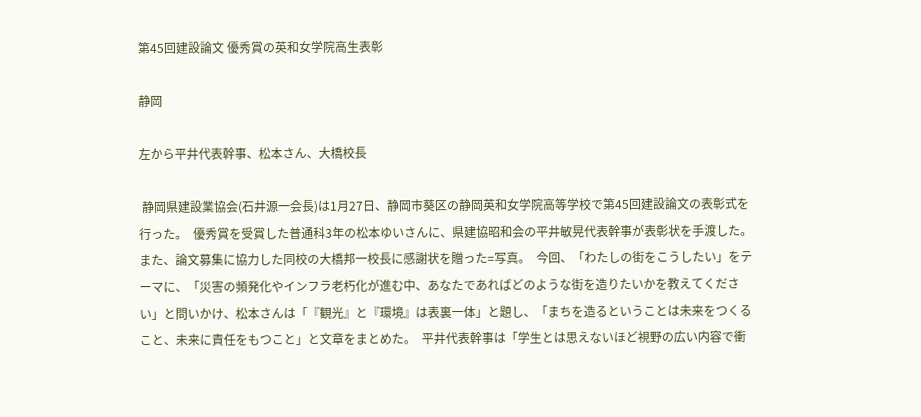第45回建設論文 優秀賞の英和女学院高生表彰

静岡

左から平井代表幹事、松本さん、大橋校長

 静岡県建設業協会(石井源一会長)は1月27日、静岡市葵区の静岡英和女学院高等学校で第45回建設論文の表彰式を行った。  優秀賞を受賞した普通科3年の松本ゆいさんに、県建協昭和会の平井敏晃代表幹事が表彰状を手渡した。また、論文募集に協力した同校の大橋邦一校長に感謝状を贈った=写真。  今回、「わたしの街をこうしたい」をテーマに、「災害の頻発化やインフラ老朽化が進む中、あなたであればどのような街を造りたいかを教えてください」と問いかけ、松本さんは「『観光』と『環境』は表裏一体」と題し、「まちを造るということは未来をつくること、未来に責任をもつこと」と文章をまとめた。  平井代表幹事は「学生とは思えないほど視野の広い内容で衝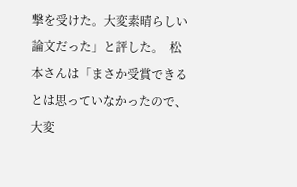撃を受けた。大変素晴らしい論文だった」と評した。  松本さんは「まさか受賞できるとは思っていなかったので、大変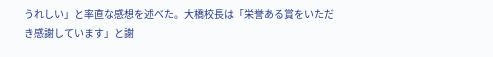うれしい」と率直な感想を述べた。大橋校長は「栄誉ある賞をいただき感謝しています」と謝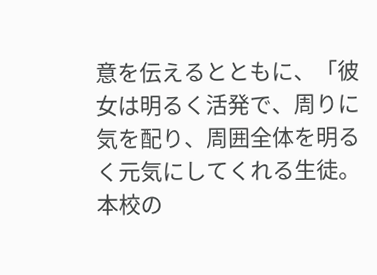意を伝えるとともに、「彼女は明るく活発で、周りに気を配り、周囲全体を明るく元気にしてくれる生徒。本校の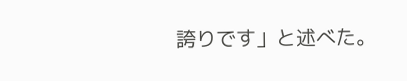誇りです」と述べた。